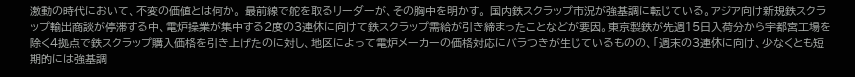激動の時代において、不変の価値とは何か。 最前線で舵を取るリーダーが、その胸中を明かす。 国内鉄スクラップ市況が強基調に転じている。アジア向け新規鉄スクラップ輸出商談が停滞する中、電炉操業が集中する2度の3連休に向けて鉄スクラップ需給が引き締まったことなどが要因。東京製鉄が先週15日入荷分から宇都宮工場を除く4拠点で鉄スクラップ購入価格を引き上げたのに対し、地区によって電炉メーカーの価格対応にバラつきが生じているものの、「週末の3連休に向け、少なくとも短期的には強基調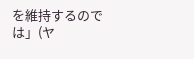を維持するのでは」(ヤ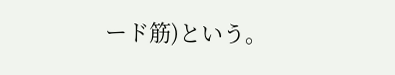ード筋)という。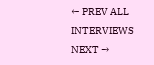← PREV ALL INTERVIEWS NEXT →